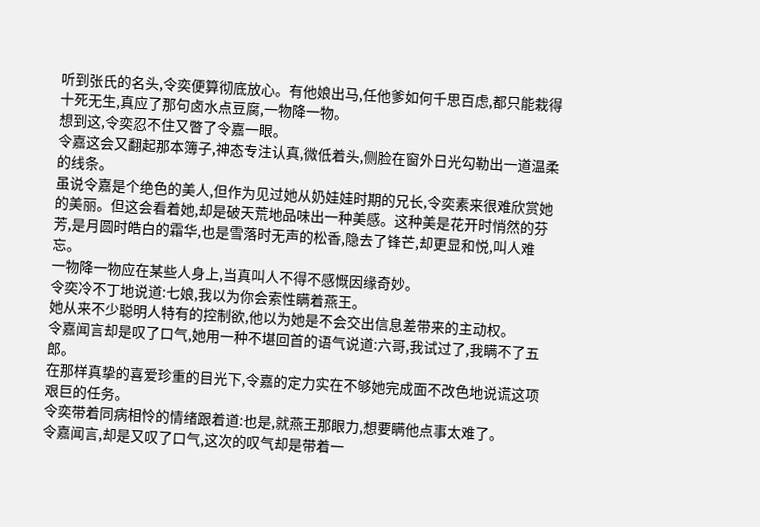听到张氏的名头,令奕便算彻底放心。有他娘出马,任他爹如何千思百虑,都只能栽得十死无生,真应了那句卤水点豆腐,一物降一物。
想到这,令奕忍不住又瞥了令嘉一眼。
令嘉这会又翻起那本簿子,神态专注认真,微低着头,侧脸在窗外日光勾勒出一道温柔的线条。
虽说令嘉是个绝色的美人,但作为见过她从奶娃娃时期的兄长,令奕素来很难欣赏她的美丽。但这会看着她,却是破天荒地品味出一种美感。这种美是花开时悄然的芬芳,是月圆时皓白的霜华,也是雪落时无声的松香,隐去了锋芒,却更显和悦,叫人难忘。
一物降一物应在某些人身上,当真叫人不得不感慨因缘奇妙。
令奕冷不丁地说道:七娘,我以为你会索性瞒着燕王。
她从来不少聪明人特有的控制欲,他以为她是不会交出信息差带来的主动权。
令嘉闻言却是叹了口气,她用一种不堪回首的语气说道:六哥,我试过了,我瞒不了五郎。
在那样真挚的喜爱珍重的目光下,令嘉的定力实在不够她完成面不改色地说谎这项艰巨的任务。
令奕带着同病相怜的情绪跟着道:也是,就燕王那眼力,想要瞒他点事太难了。
令嘉闻言,却是又叹了口气,这次的叹气却是带着一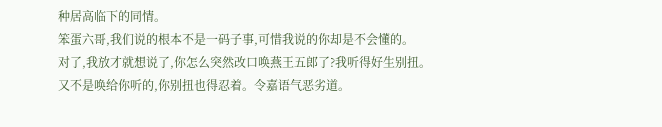种居高临下的同情。
笨蛋六哥,我们说的根本不是一码子事,可惜我说的你却是不会懂的。
对了,我放才就想说了,你怎么突然改口唤燕王五郎了?我听得好生别扭。
又不是唤给你听的,你别扭也得忍着。令嘉语气恶劣道。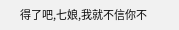得了吧,七娘,我就不信你不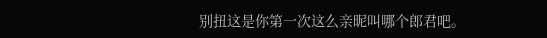别扭这是你第一次这么亲昵叫哪个郎君吧。